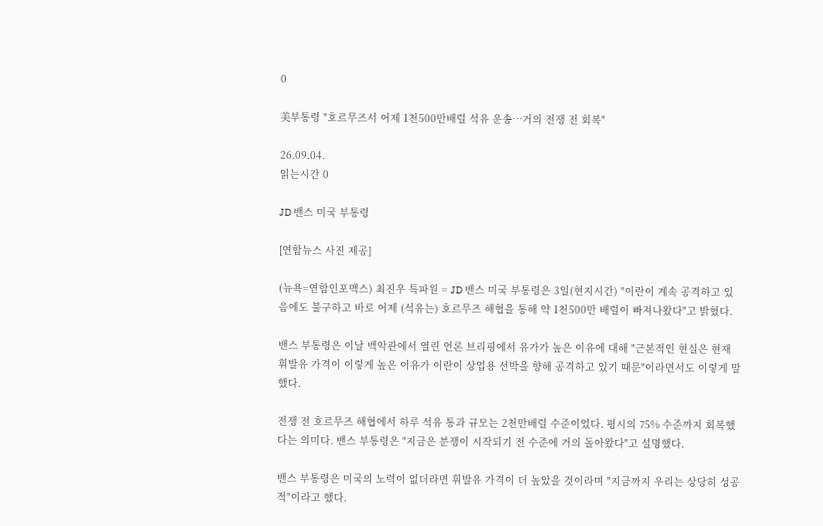0

美부통령 "호르무즈서 어제 1천500만배럴 석유 운송…거의 전쟁 전 회복"

26.09.04.
읽는시간 0

JD 밴스 미국 부통령

[연합뉴스 사진 제공]

(뉴욕=연합인포맥스) 최진우 특파원 = JD 밴스 미국 부통령은 3일(현지시간) "이란이 계속 공격하고 있음에도 불구하고 바로 어제 (석유는) 호르무즈 해협을 통해 약 1천500만 배럴이 빠져나왔다"고 밝혔다.

밴스 부통령은 이날 백악관에서 열린 언론 브리핑에서 유가가 높은 이유에 대해 "근본적인 현실은 현재 휘발유 가격이 이렇게 높은 이유가 이란이 상업용 선박을 향해 공격하고 있기 때문"이라면서도 이렇게 말했다.

전쟁 전 호르무즈 해협에서 하루 석유 통과 규모는 2천만배럴 수준이었다. 평시의 75% 수준까지 회복했다는 의미다. 밴스 부통령은 "지금은 분쟁이 시작되기 전 수준에 거의 돌아왔다"고 설명했다.

밴스 부통령은 미국의 노력이 없더라면 휘발유 가격이 더 높았을 것이라며 "지금까지 우리는 상당히 성공적"이라고 했다.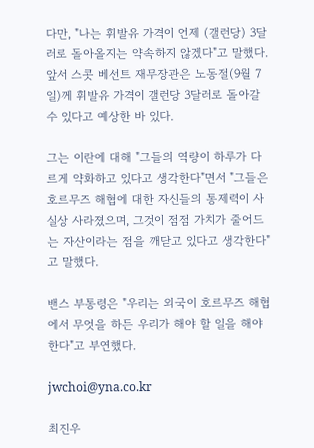다만, "나는 휘발유 가격이 언제 (갤런당) 3달러로 돌아올지는 약속하지 않겠다"고 말했다. 앞서 스콧 베선트 재무장관은 노동절(9월 7일)께 휘발유 가격이 갤런당 3달러로 돌아갈 수 있다고 예상한 바 있다.

그는 이란에 대해 "그들의 역량이 하루가 다르게 약화하고 있다고 생각한다"면서 "그들은 호르무즈 해협에 대한 자신들의 통제력이 사실상 사라졌으며, 그것이 점점 가치가 줄어드는 자산이라는 점을 깨닫고 있다고 생각한다"고 말했다.

밴스 부통령은 "우리는 외국이 호르무즈 해협에서 무엇을 하든 우리가 해야 할 일을 해야 한다"고 부연했다.

jwchoi@yna.co.kr

최진우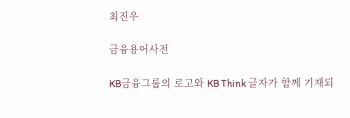최진우

금융용어사전

KB금융그룹의 로고와 KB Think 글자가 함께 기재되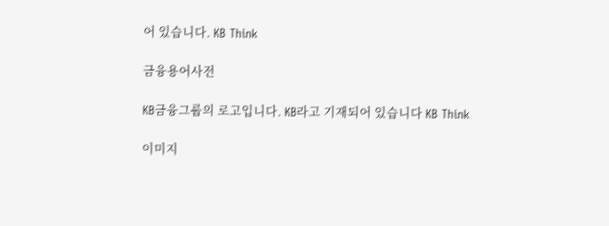어 있습니다. KB Think

금융용어사전

KB금융그룹의 로고입니다. KB라고 기재되어 있습니다 KB Think

이미지